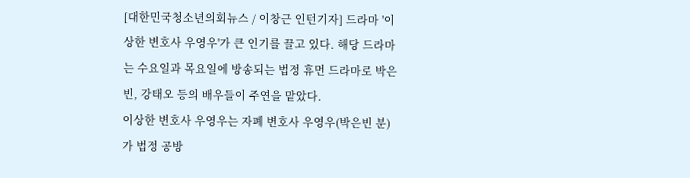[대한민국청소년의회뉴스 / 이창근 인턴기자] 드라마 '이상한 변호사 우영우'가 큰 인기를 끌고 있다. 해당 드라마는 수요일과 목요일에 방송되는 법정 휴먼 드라마로 박은빈, 강태오 등의 배우들이 주연을 맡았다.
이상한 변호사 우영우는 자폐 변호사 우영우(박은빈 분)가 법정 공방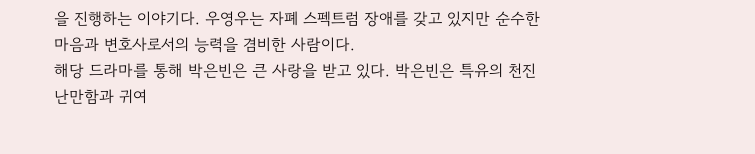을 진행하는 이야기다. 우영우는 자폐 스펙트럼 장애를 갖고 있지만 순수한 마음과 변호사로서의 능력을 겸비한 사람이다.
해당 드라마를 통해 박은빈은 큰 사랑을 받고 있다. 박은빈은 특유의 천진난만함과 귀여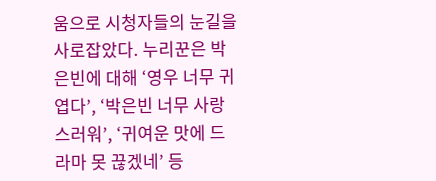움으로 시청자들의 눈길을 사로잡았다. 누리꾼은 박은빈에 대해 ‘영우 너무 귀엽다’, ‘박은빈 너무 사랑스러워’, ‘귀여운 맛에 드라마 못 끊겠네’ 등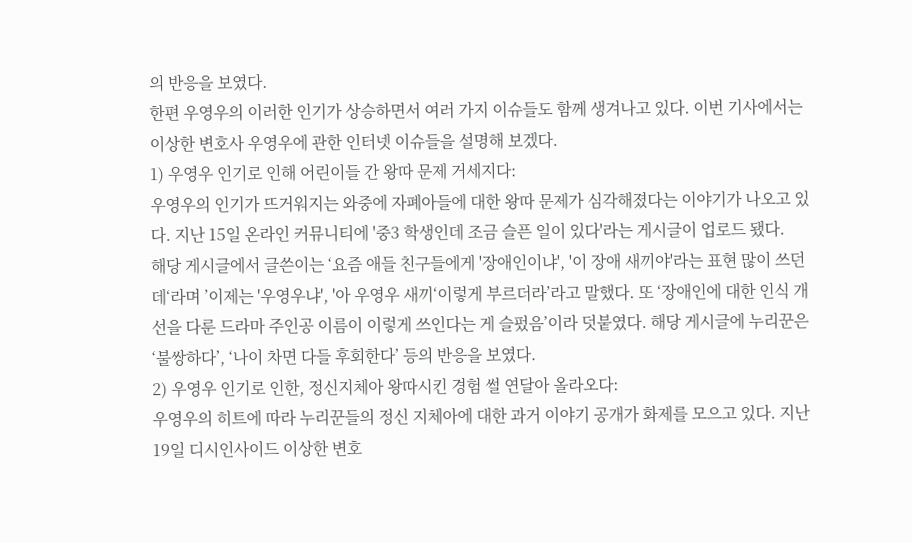의 반응을 보였다.
한편 우영우의 이러한 인기가 상승하면서 여러 가지 이슈들도 함께 생겨나고 있다. 이번 기사에서는 이상한 변호사 우영우에 관한 인터넷 이슈들을 설명해 보겠다.
1) 우영우 인기로 인해 어린이들 간 왕따 문제 거세지다:
우영우의 인기가 뜨거워지는 와중에 자폐아들에 대한 왕따 문제가 심각해졌다는 이야기가 나오고 있다. 지난 15일 온라인 커뮤니티에 '중3 학생인데 조금 슬픈 일이 있다'라는 게시글이 업로드 됐다.
해당 게시글에서 글쓴이는 ‘요즘 애들 친구들에게 '장애인이냐', '이 장애 새끼야'라는 표현 많이 쓰던데‘라며 ’이제는 '우영우냐', '아 우영우 새끼‘이렇게 부르더라’라고 말했다. 또 ‘장애인에 대한 인식 개선을 다룬 드라마 주인공 이름이 이렇게 쓰인다는 게 슬펐음’이라 덧붙였다. 해당 게시글에 누리꾼은 ‘불쌍하다’, ‘나이 차면 다들 후회한다’ 등의 반응을 보였다.
2) 우영우 인기로 인한, 정신지체아 왕따시킨 경험 썰 연달아 올라오다:
우영우의 히트에 따라 누리꾼들의 정신 지체아에 대한 과거 이야기 공개가 화제를 모으고 있다. 지난 19일 디시인사이드 이상한 변호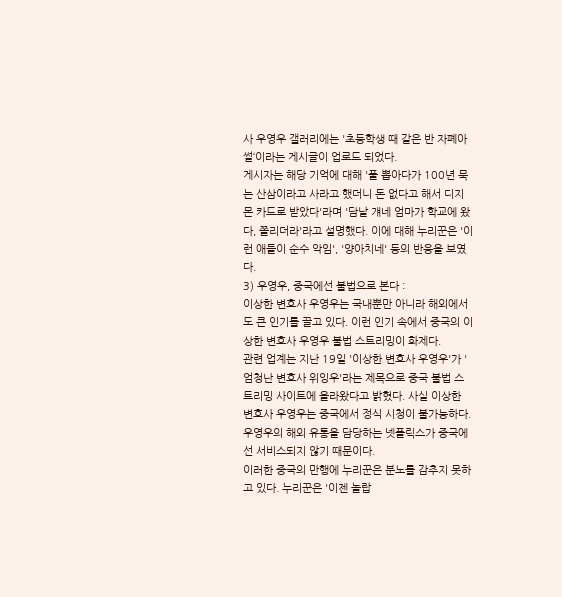사 우영우 갤러리에는 '초등학생 때 같은 반 자폐아 썰‘이라는 게시글이 업로드 되었다.
게시자는 해당 기억에 대해 '풀 뽑아다가 100년 묵는 산삼이라고 사라고 했더니 돈 없다고 해서 디지몬 카드로 받았다'라며 '담날 걔네 엄마가 학교에 왔다, 쫄리더라'라고 설명했다. 이에 대해 누리꾼은 '이런 애들이 순수 악임', '양아치네' 등의 반응을 보였다.
3) 우영우, 중국에선 불법으로 본다 :
이상한 변호사 우영우는 국내뿐만 아니라 해외에서도 큰 인기를 끌고 있다. 이런 인기 속에서 중국의 이상한 변호사 우영우 불법 스트리밍이 화제다.
관련 업계는 지난 19일 '이상한 변호사 우영우'가 '엄청난 변호사 위잉우'라는 제목으로 중국 불법 스트리밍 사이트에 올라왔다고 밝혔다. 사실 이상한 변호사 우영우는 중국에서 정식 시청이 불가능하다. 우영우의 해외 유통을 담당하는 넷플릭스가 중국에선 서비스되지 않기 때문이다.
이러한 중국의 만행에 누리꾼은 분노를 감추지 못하고 있다. 누리꾼은 '이젠 놀랍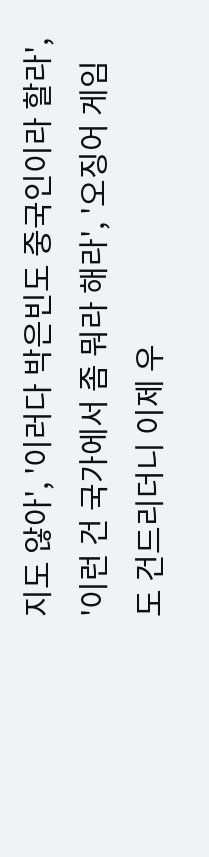지도 않아', '이러다 박은빈도 중국인이라 할라', '이런 건 국가에서 좀 뭐라 해라', '오징어 게임도 건드리더니 이제 우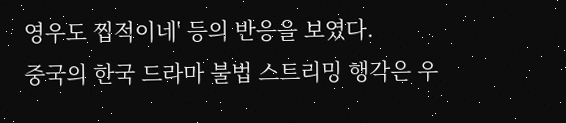영우도 찝적이네' 등의 반응을 보였다.
중국의 한국 드라마 불법 스트리밍 행각은 우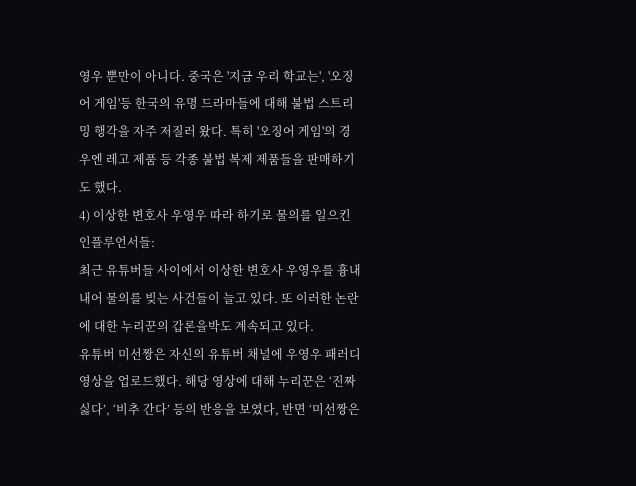영우 뿐만이 아니다. 중국은 '지금 우리 학교는', '오징어 게임'등 한국의 유명 드라마들에 대해 불법 스트리밍 행각을 자주 저질러 왔다. 특히 '오징어 게임'의 경우엔 레고 제품 등 각종 불법 복제 제품들을 판매하기도 했다.
4) 이상한 변호사 우영우 따라 하기로 물의를 일으킨 인플루언서들:
최근 유튜버들 사이에서 이상한 변호사 우영우를 흉내 내어 물의를 빚는 사건들이 늘고 있다. 또 이러한 논란에 대한 누리꾼의 갑론을박도 계속되고 있다.
유튜버 미선짱은 자신의 유튜버 채널에 우영우 패러디 영상을 업로드했다. 해당 영상에 대해 누리꾼은 ‘진짜 싫다’, ‘비추 간다’ 등의 반응을 보였다, 반면 ‘미선짱은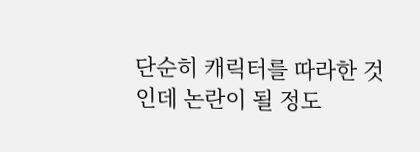단순히 캐릭터를 따라한 것인데 논란이 될 정도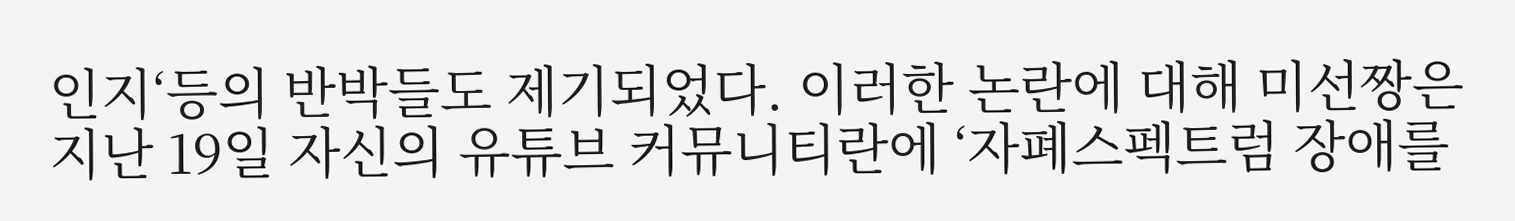인지‘등의 반박들도 제기되었다. 이러한 논란에 대해 미선짱은 지난 19일 자신의 유튜브 커뮤니티란에 ‘자폐스펙트럼 장애를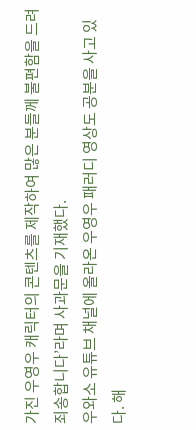가진 우영우 캐릭터의 콘텐츠를 제작하여 많은 분들께 불편함을 드려 죄송합니다’라며 사과문을 기재했다.
우와소 유튜브 채널에 올라온 우영우 패러디 영상도 공분을 사고 있다. 해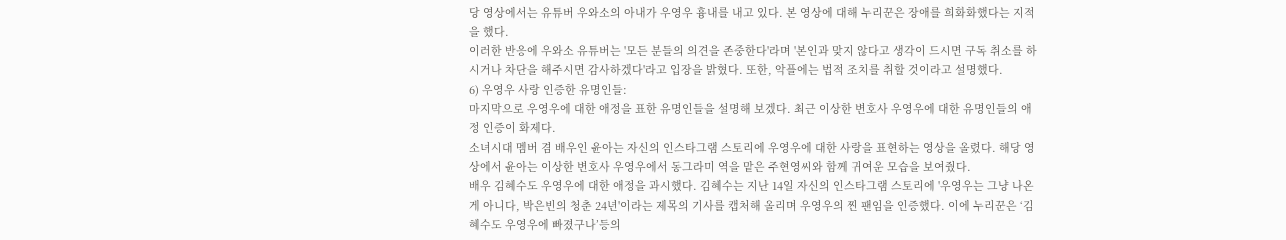당 영상에서는 유튜버 우와소의 아내가 우영우 흉내를 내고 있다. 본 영상에 대해 누리꾼은 장애를 희화화했다는 지적을 했다.
이러한 반응에 우와소 유튜버는 '모든 분들의 의견을 존중한다'라며 '본인과 맞지 않다고 생각이 드시면 구독 취소를 하시거나 차단을 해주시면 감사하겠다'라고 입장을 밝혔다. 또한, 악플에는 법적 조치를 취할 것이라고 설명했다.
6) 우영우 사랑 인증한 유명인들:
마지막으로 우영우에 대한 애정을 표한 유명인들을 설명해 보겠다. 최근 이상한 변호사 우영우에 대한 유명인들의 애정 인증이 화제다.
소녀시대 멤버 겸 배우인 윤아는 자신의 인스타그램 스토리에 우영우에 대한 사랑을 표현하는 영상을 올렸다. 해당 영상에서 윤아는 이상한 변호사 우영우에서 동그라미 역을 맡은 주현영씨와 함께 귀여운 모습을 보여줬다.
배우 김혜수도 우영우에 대한 애정을 과시했다. 김혜수는 지난 14일 자신의 인스타그램 스토리에 '우영우는 그냥 나온 게 아니다, 박은빈의 청춘 24년'이라는 제목의 기사를 캡처해 올리며 우영우의 찐 팬임을 인증했다. 이에 누리꾼은 ‘김혜수도 우영우에 빠졌구나’등의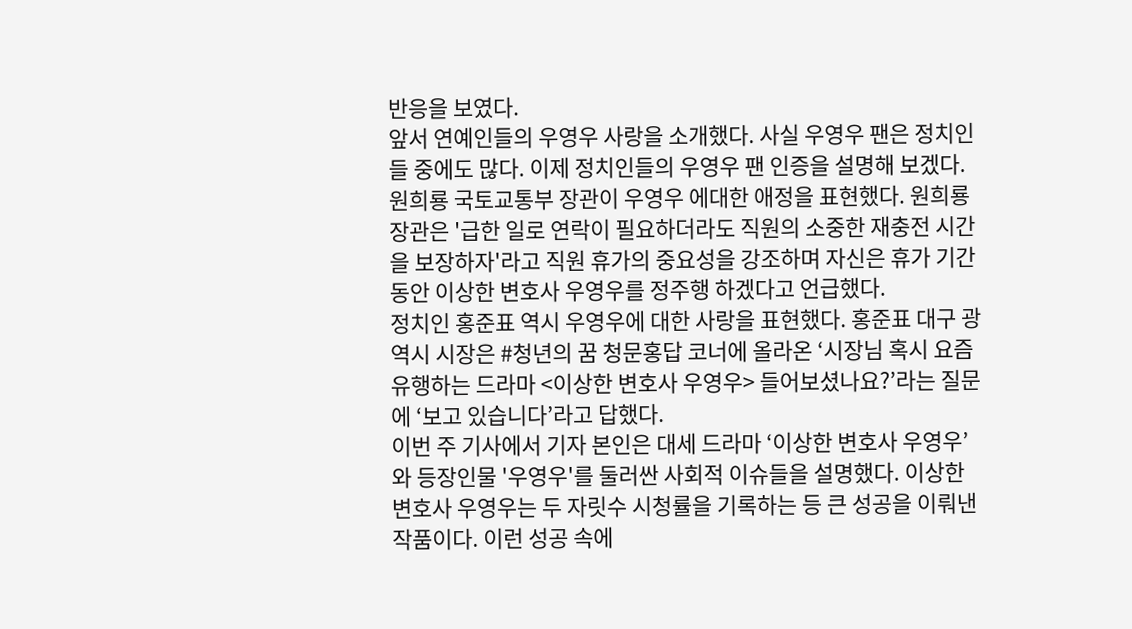반응을 보였다.
앞서 연예인들의 우영우 사랑을 소개했다. 사실 우영우 팬은 정치인들 중에도 많다. 이제 정치인들의 우영우 팬 인증을 설명해 보겠다.
원희룡 국토교통부 장관이 우영우 에대한 애정을 표현했다. 원희룡 장관은 '급한 일로 연락이 필요하더라도 직원의 소중한 재충전 시간을 보장하자'라고 직원 휴가의 중요성을 강조하며 자신은 휴가 기간 동안 이상한 변호사 우영우를 정주행 하겠다고 언급했다.
정치인 홍준표 역시 우영우에 대한 사랑을 표현했다. 홍준표 대구 광역시 시장은 #청년의 꿈 청문홍답 코너에 올라온 ‘시장님 혹시 요즘 유행하는 드라마 <이상한 변호사 우영우> 들어보셨나요?’라는 질문에 ‘보고 있습니다’라고 답했다.
이번 주 기사에서 기자 본인은 대세 드라마 ‘이상한 변호사 우영우’와 등장인물 '우영우'를 둘러싼 사회적 이슈들을 설명했다. 이상한 변호사 우영우는 두 자릿수 시청률을 기록하는 등 큰 성공을 이뤄낸 작품이다. 이런 성공 속에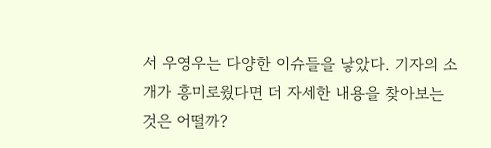서 우영우는 다양한 이슈들을 낳았다. 기자의 소개가 흥미로웠다면 더 자세한 내용을 찾아보는 것은 어떨까?